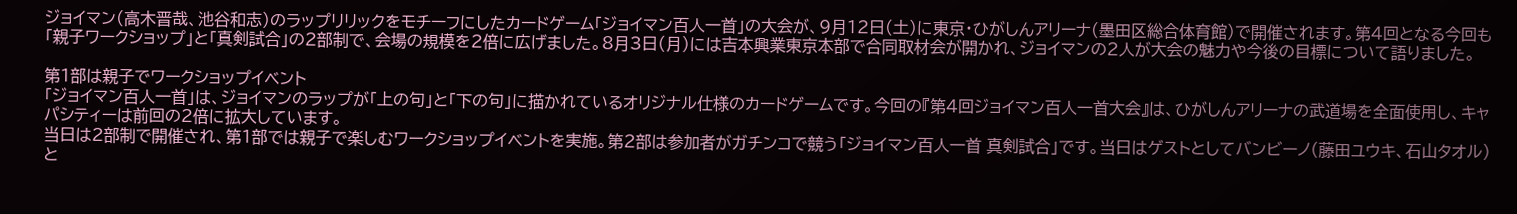ジョイマン(高木晋哉、池谷和志)のラップリリックをモチーフにしたカードゲーム「ジョイマン百人一首」の大会が、9月12日(土)に東京・ひがしんアリーナ(墨田区総合体育館)で開催されます。第4回となる今回も「親子ワークショップ」と「真剣試合」の2部制で、会場の規模を2倍に広げました。8月3日(月)には吉本興業東京本部で合同取材会が開かれ、ジョイマンの2人が大会の魅力や今後の目標について語りました。

第1部は親子でワークショップイベント
「ジョイマン百人一首」は、ジョイマンのラップが「上の句」と「下の句」に描かれているオリジナル仕様のカードゲームです。今回の『第4回ジョイマン百人一首大会』は、ひがしんアリーナの武道場を全面使用し、キャパシティーは前回の2倍に拡大しています。
当日は2部制で開催され、第1部では親子で楽しむワークショップイベントを実施。第2部は参加者がガチンコで競う「ジョイマン百人一首 真剣試合」です。当日はゲストとしてバンビーノ(藤田ユウキ、石山タオル)と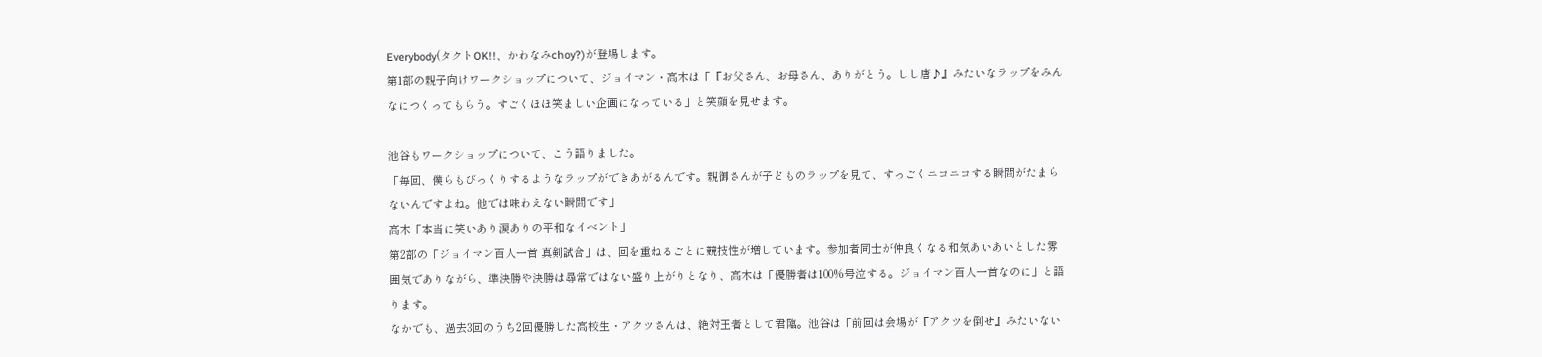Everybody(タクトOK!!、かわなみchoy?)が登場します。
第1部の親子向けワークショップについて、ジョイマン・高木は「『お父さん、お母さん、ありがとう。しし唐♪』みたいなラップをみんなにつくってもらう。すごくほほ笑ましい企画になっている」と笑顔を見せます。

池谷もワークショップについて、こう語りました。
「毎回、僕らもびっくりするようなラップができあがるんです。親御さんが子どものラップを見て、すっごくニコニコする瞬間がたまらないんですよね。他では味わえない瞬間です」
高木「本当に笑いあり涙ありの平和なイベント」
第2部の「ジョイマン百人一首 真剣試合」は、回を重ねるごとに競技性が増しています。参加者同士が仲良くなる和気あいあいとした雰囲気でありながら、準決勝や決勝は尋常ではない盛り上がりとなり、高木は「優勝者は100%号泣する。ジョイマン百人一首なのに」と語ります。
なかでも、過去3回のうち2回優勝した高校生・アクツさんは、絶対王者として君臨。池谷は「前回は会場が『アクツを倒せ』みたいない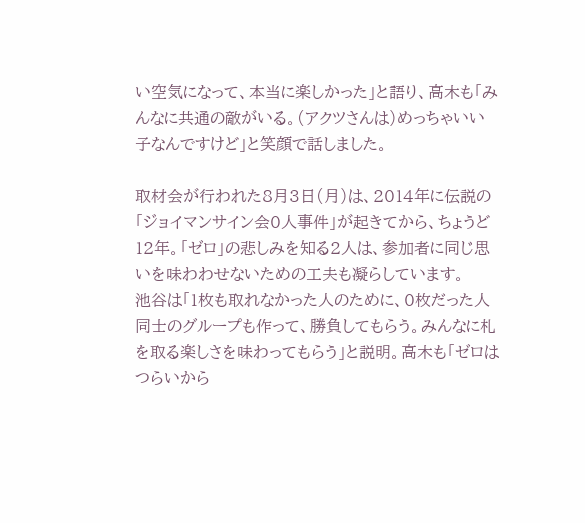い空気になって、本当に楽しかった」と語り、高木も「みんなに共通の敵がいる。(アクツさんは)めっちゃいい子なんですけど」と笑顔で話しました。

取材会が行われた8月3日(月)は、2014年に伝説の「ジョイマンサイン会0人事件」が起きてから、ちょうど12年。「ゼロ」の悲しみを知る2人は、参加者に同じ思いを味わわせないための工夫も凝らしています。
池谷は「1枚も取れなかった人のために、0枚だった人同士のグループも作って、勝負してもらう。みんなに札を取る楽しさを味わってもらう」と説明。高木も「ゼロはつらいから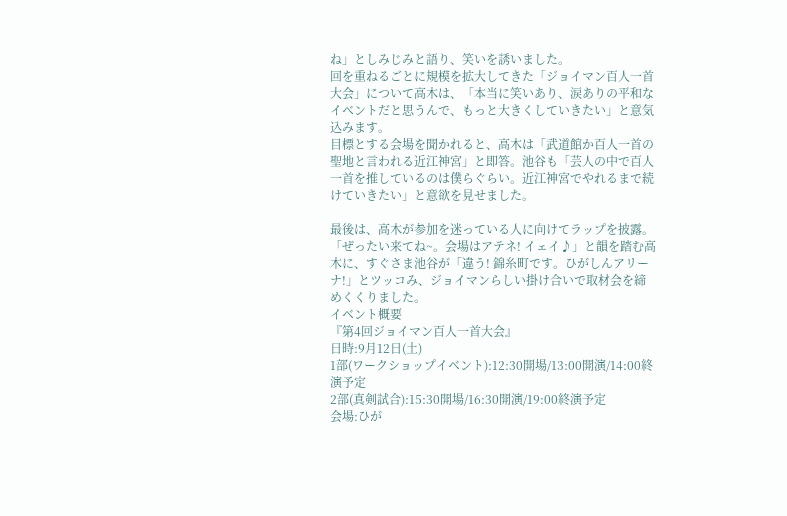ね」としみじみと語り、笑いを誘いました。
回を重ねるごとに規模を拡大してきた「ジョイマン百人一首大会」について高木は、「本当に笑いあり、涙ありの平和なイベントだと思うんで、もっと大きくしていきたい」と意気込みます。
目標とする会場を聞かれると、高木は「武道館か百人一首の聖地と言われる近江神宮」と即答。池谷も「芸人の中で百人一首を推しているのは僕らぐらい。近江神宮でやれるまで続けていきたい」と意欲を見せました。

最後は、高木が参加を迷っている人に向けてラップを披露。「ぜったい来てね~。会場はアテネ! イェイ♪」と韻を踏む高木に、すぐさま池谷が「違う! 錦糸町です。ひがしんアリーナ!」とツッコみ、ジョイマンらしい掛け合いで取材会を締めくくりました。
イベント概要
『第4回ジョイマン百人一首大会』
日時:9月12日(土)
1部(ワークショップイベント):12:30開場/13:00開演/14:00終演予定
2部(真剣試合):15:30開場/16:30開演/19:00終演予定
会場:ひが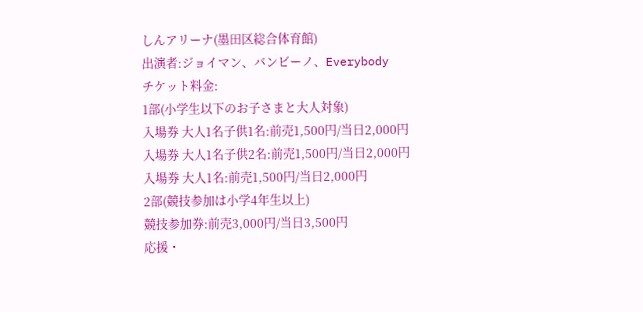しんアリーナ(墨田区総合体育館)
出演者:ジョイマン、バンビーノ、Everybody
チケット料金:
1部(小学生以下のお子さまと大人対象)
入場券 大人1名子供1名:前売1,500円/当日2,000円
入場券 大人1名子供2名:前売1,500円/当日2,000円
入場券 大人1名:前売1,500円/当日2,000円
2部(競技参加は小学4年生以上)
競技参加券:前売3,000円/当日3,500円
応援・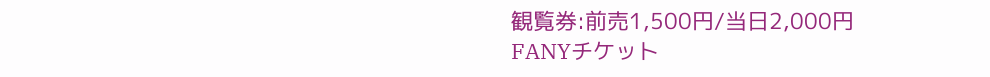観覧券:前売1,500円/当日2,000円
FANYチケット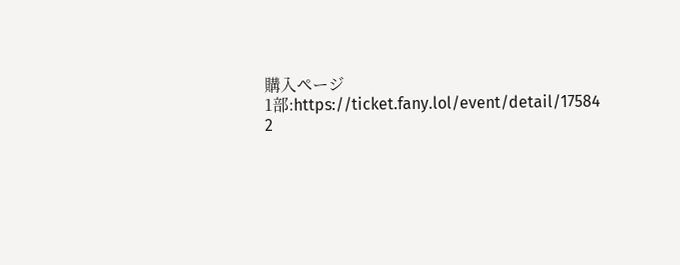購入ページ
1部:https://ticket.fany.lol/event/detail/17584
2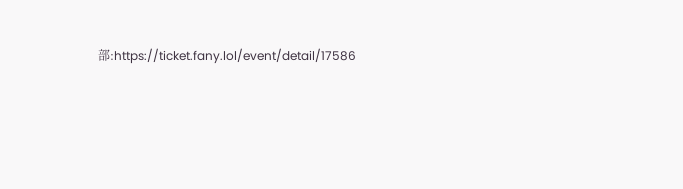部:https://ticket.fany.lol/event/detail/17586